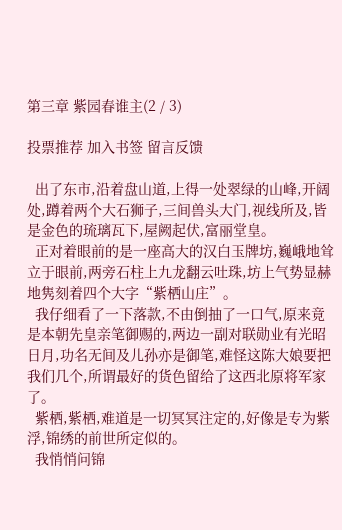第三章 紫园春谁主(2 / 3)

投票推荐 加入书签 留言反馈

  出了东市,沿着盘山道,上得一处翠绿的山峰,开阔处,蹲着两个大石狮子,三间兽头大门,视线所及,皆是金色的琉璃瓦下,屋阙起伏,富丽堂皇。
  正对着眼前的是一座高大的汉白玉牌坊,巍峨地耸立于眼前,两旁石柱上九龙翻云吐珠,坊上气势显赫地隽刻着四个大字“紫栖山庄”。
  我仔细看了一下落款,不由倒抽了一口气,原来竟是本朝先皇亲笔御赐的,两边一副对联勋业有光昭日月,功名无间及儿孙亦是御笔,难怪这陈大娘要把我们几个,所谓最好的货色留给了这西北原将军家了。
  紫栖,紫栖,难道是一切冥冥注定的,好像是专为紫浮,锦绣的前世所定似的。
  我悄悄问锦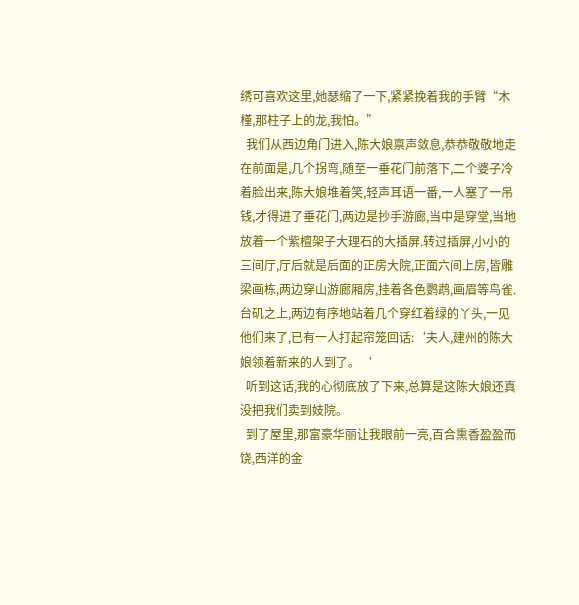绣可喜欢这里,她瑟缩了一下,紧紧挽着我的手臂“木槿,那柱子上的龙,我怕。”
  我们从西边角门进入,陈大娘禀声敛息,恭恭敬敬地走在前面是,几个拐弯,随至一垂花门前落下,二个婆子冷着脸出来,陈大娘堆着笑,轻声耳语一番,一人塞了一吊钱,才得进了垂花门,两边是抄手游廊,当中是穿堂,当地放着一个紫檀架子大理石的大插屏.转过插屏,小小的三间厅,厅后就是后面的正房大院,正面六间上房,皆雕梁画栋,两边穿山游廊厢房,挂着各色鹦鹉,画眉等鸟雀.台矶之上,两边有序地站着几个穿红着绿的丫头,一见他们来了,已有一人打起帘笼回话:‘夫人,建州的陈大娘领着新来的人到了。‘
  听到这话,我的心彻底放了下来,总算是这陈大娘还真没把我们卖到妓院。
  到了屋里,那富豪华丽让我眼前一亮,百合熏香盈盈而饶,西洋的金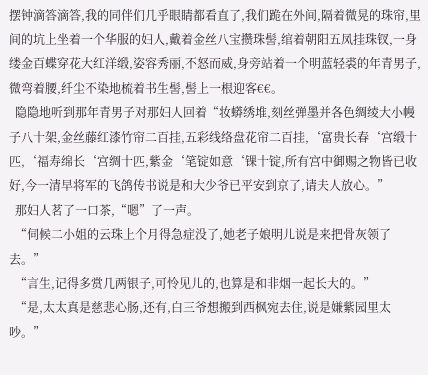摆钟滴答滴答,我的同伴们几乎眼睛都看直了,我们跪在外间,隔着微晃的珠帘,里间的坑上坐着一个华服的妇人,戴着金丝八宝攒珠髻,绾着朝阳五凤挂珠钗,一身缕金百蝶穿花大红洋缎,姿容秀丽,不怒而威,身旁站着一个明蓝轻裘的年青男子,微弯着腰,纤尘不染地梳着书生髻,髻上一根迎客€€。
  隐隐地听到那年青男子对那妇人回着“妆蟒绣堆,刻丝弹墨并各色绸绫大小幔子八十架,金丝藤红漆竹帘二百挂,五彩线络盘花帘二百挂,‘富贵长春‘宫缎十匹,‘福寿绵长‘宫绸十匹,紫金‘笔锭如意‘锞十锭,所有宫中御赐之物皆已收好,今一清早将军的飞鸽传书说是和大少爷已平安到京了,请夫人放心。”
  那妇人茗了一口茶,“嗯”了一声。
  “伺候二小姐的云珠上个月得急症没了,她老子娘明儿说是来把骨灰领了去。”
  “言生,记得多赏几两银子,可怜见儿的,也算是和非烟一起长大的。”
  “是,太太真是慈悲心肠,还有,白三爷想搬到西枫宛去住,说是嫌紫园里太吵。”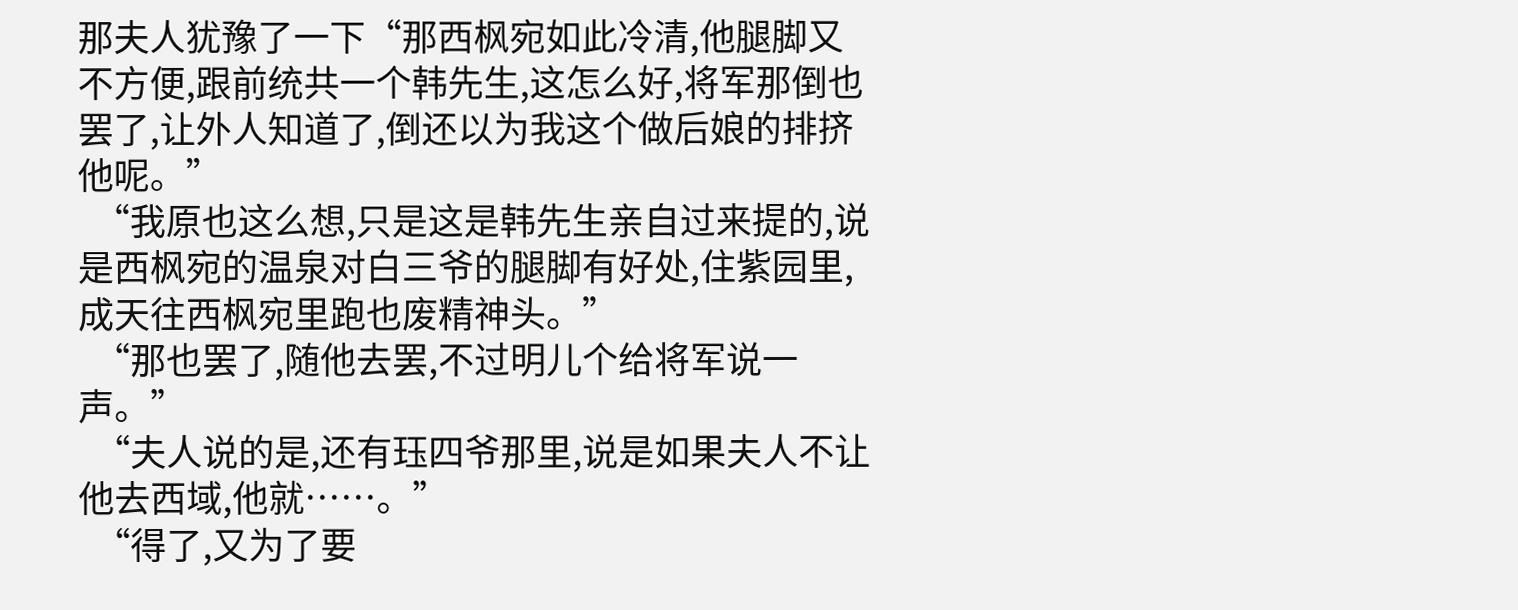那夫人犹豫了一下“那西枫宛如此冷清,他腿脚又不方便,跟前统共一个韩先生,这怎么好,将军那倒也罢了,让外人知道了,倒还以为我这个做后娘的排挤他呢。”
  “我原也这么想,只是这是韩先生亲自过来提的,说是西枫宛的温泉对白三爷的腿脚有好处,住紫园里,成天往西枫宛里跑也废精神头。”
  “那也罢了,随他去罢,不过明儿个给将军说一声。”
  “夫人说的是,还有珏四爷那里,说是如果夫人不让他去西域,他就……。”
  “得了,又为了要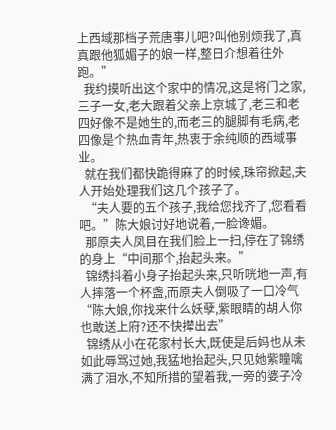上西域那档子荒唐事儿吧?叫他别烦我了,真真跟他狐媚子的娘一样,整日介想着往外跑。”
  我约摸听出这个家中的情况,这是将门之家,三子一女,老大跟着父亲上京城了,老三和老四好像不是她生的,而老三的腿脚有毛病,老四像是个热血青年,热衷于余纯顺的西域事业。
  就在我们都快跪得麻了的时候,珠帘掀起,夫人开始处理我们这几个孩子了。
  “夫人要的五个孩子,我给您找齐了,您看看吧。”陈大娘讨好地说着,一脸谗媚。
  那原夫人凤目在我们脸上一扫,停在了锦绣的身上“中间那个,抬起头来。”
  锦绣抖着小身子抬起头来,只听咣地一声,有人摔落一个杯盏,而原夫人倒吸了一口冷气“陈大娘,你找来什么妖孽,紫眼睛的胡人你也敢送上府?还不快撵出去”
  锦绣从小在花家村长大,既使是后妈也从未如此辱骂过她,我猛地抬起头,只见她紫瞳噙满了泪水,不知所措的望着我,一旁的婆子冷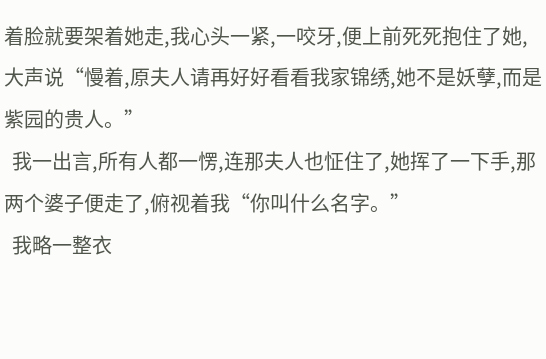着脸就要架着她走,我心头一紧,一咬牙,便上前死死抱住了她,大声说“慢着,原夫人请再好好看看我家锦绣,她不是妖孽,而是紫园的贵人。”
  我一出言,所有人都一愣,连那夫人也怔住了,她挥了一下手,那两个婆子便走了,俯视着我“你叫什么名字。”
  我略一整衣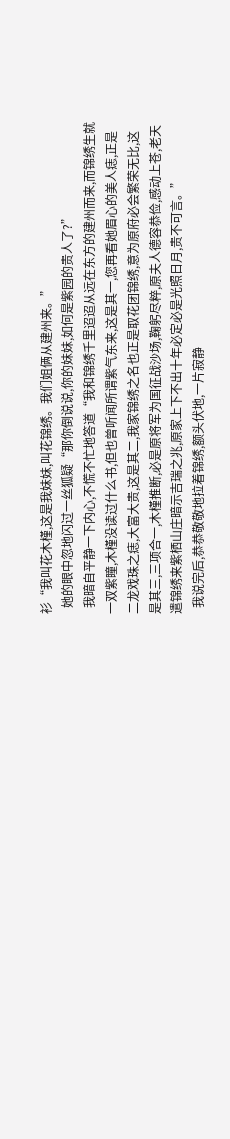衫“我叫花木槿,这是我妹妹,叫花锦绣。我们姐俩从建州来。”
  她的眼中忽地闪过一丝狐疑“那你倒说说,你的妹妹,如何是紫园的贵人了?”
  我暗自平静一下内心,不慌不忙地答道“我和锦绣千里迢迢从远在东方的建州而来,而锦绣生就一双紫瞳,木槿没读过什么书,但也曾听闻所谓紫气东来,这是其一,您再看她眉心的美人痣,正是二龙戏珠之痣,大富大贵,这是其二,我家锦绣之名也正是取花团锦绣,意为原府必会繁荣无比,这是其三,三项合一,木槿推断,必是原将军为国征战沙场,鞠躬尽粹,原夫人德容恭俭,感动上苍,老天遣锦绣来紫栖山庄暗示吉瑞之兆,原家上下不出十年必定必是光照日月,贵不可言。”
  我说完后,恭恭敬敬地拉着锦绣,额头伏地,一片寂静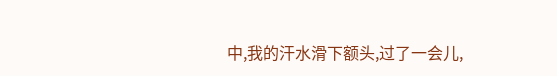中,我的汗水滑下额头,过了一会儿,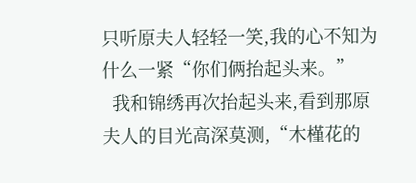只听原夫人轻轻一笑,我的心不知为什么一紧“你们俩抬起头来。”
  我和锦绣再次抬起头来,看到那原夫人的目光高深莫测,“木槿花的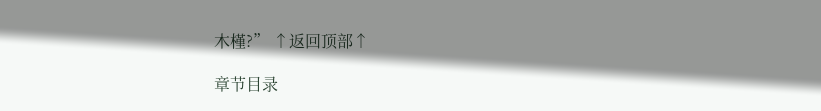木槿?” ↑返回顶部↑

章节目录